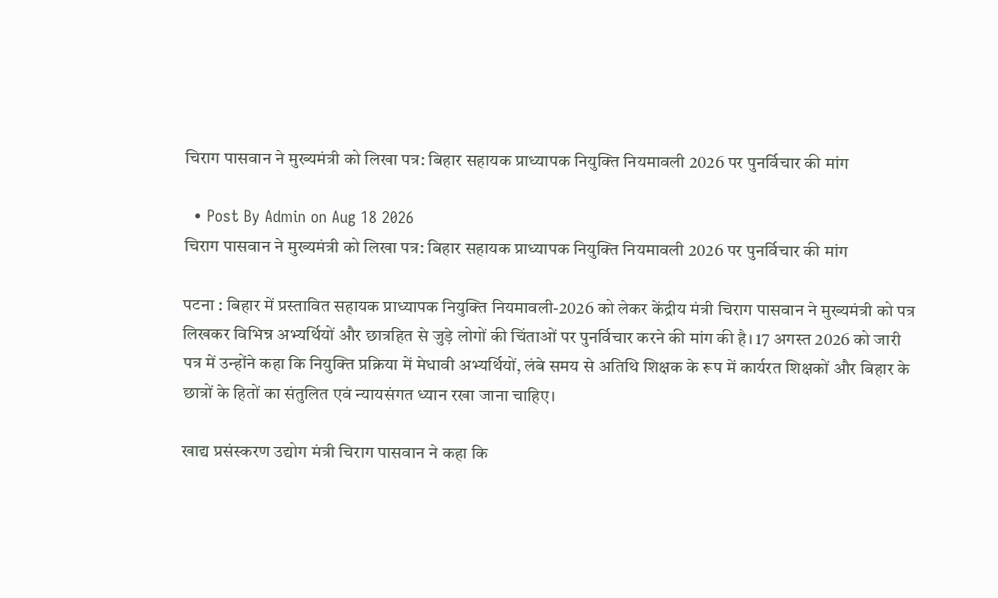चिराग पासवान ने मुख्यमंत्री को लिखा पत्र: बिहार सहायक प्राध्यापक नियुक्ति नियमावली 2026 पर पुनर्विचार की मांग

  • Post By Admin on Aug 18 2026
चिराग पासवान ने मुख्यमंत्री को लिखा पत्र: बिहार सहायक प्राध्यापक नियुक्ति नियमावली 2026 पर पुनर्विचार की मांग

पटना : बिहार में प्रस्तावित सहायक प्राध्यापक नियुक्ति नियमावली-2026 को लेकर केंद्रीय मंत्री चिराग पासवान ने मुख्यमंत्री को पत्र लिखकर विभिन्न अभ्यर्थियों और छात्रहित से जुड़े लोगों की चिंताओं पर पुनर्विचार करने की मांग की है। 17 अगस्त 2026 को जारी पत्र में उन्होंने कहा कि नियुक्ति प्रक्रिया में मेधावी अभ्यर्थियों, लंबे समय से अतिथि शिक्षक के रूप में कार्यरत शिक्षकों और बिहार के छात्रों के हितों का संतुलित एवं न्यायसंगत ध्यान रखा जाना चाहिए।

खाद्य प्रसंस्करण उद्योग मंत्री चिराग पासवान ने कहा कि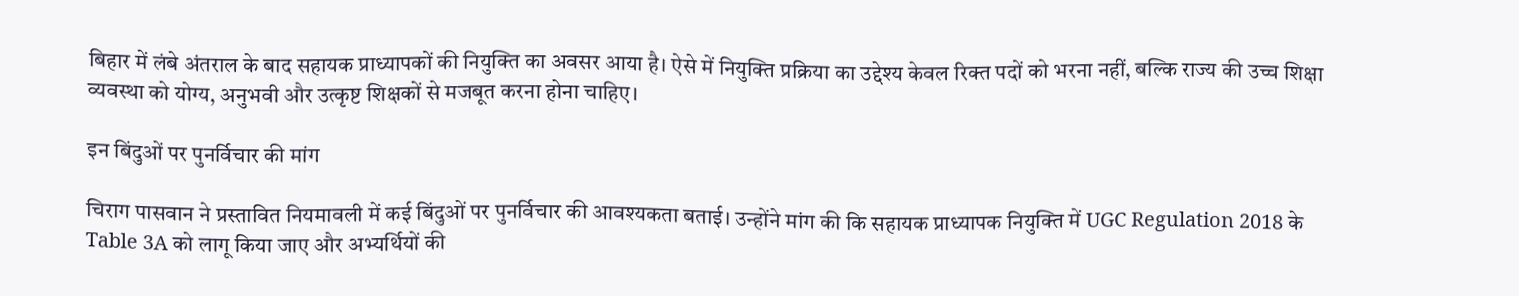बिहार में लंबे अंतराल के बाद सहायक प्राध्यापकों की नियुक्ति का अवसर आया है। ऐसे में नियुक्ति प्रक्रिया का उद्देश्य केवल रिक्त पदों को भरना नहीं, बल्कि राज्य की उच्च शिक्षा व्यवस्था को योग्य, अनुभवी और उत्कृष्ट शिक्षकों से मजबूत करना होना चाहिए।

इन बिंदुओं पर पुनर्विचार की मांग

चिराग पासवान ने प्रस्तावित नियमावली में कई बिंदुओं पर पुनर्विचार की आवश्यकता बताई। उन्होंने मांग की कि सहायक प्राध्यापक नियुक्ति में UGC Regulation 2018 के Table 3A को लागू किया जाए और अभ्यर्थियों की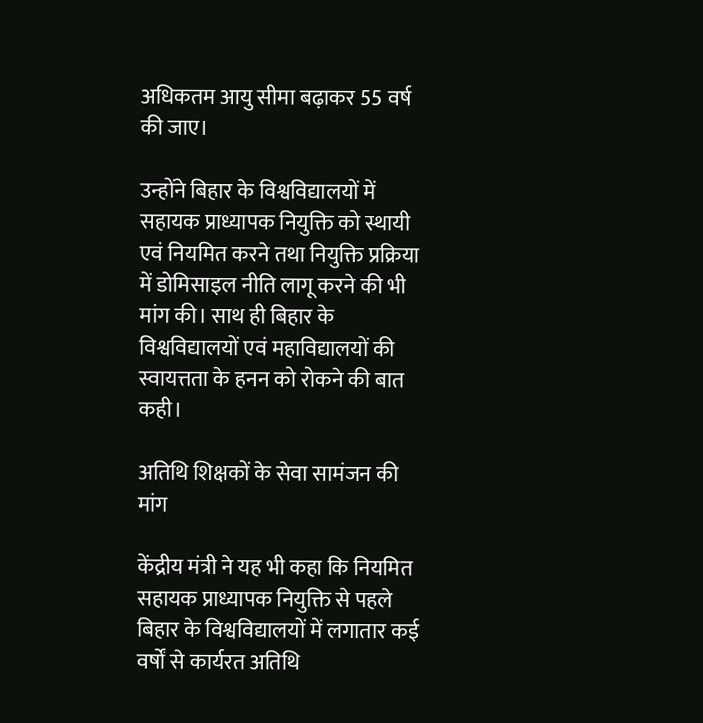अधिकतम आयु सीमा बढ़ाकर 55 वर्ष की जाए।

उन्होंने बिहार के विश्वविद्यालयों में सहायक प्राध्यापक नियुक्ति को स्थायी एवं नियमित करने तथा नियुक्ति प्रक्रिया में डोमिसाइल नीति लागू करने की भी मांग की। साथ ही बिहार के विश्वविद्यालयों एवं महाविद्यालयों की स्वायत्तता के हनन को रोकने की बात कही।

अतिथि शिक्षकों के सेवा सामंजन की मांग

केंद्रीय मंत्री ने यह भी कहा कि नियमित सहायक प्राध्यापक नियुक्ति से पहले बिहार के विश्वविद्यालयों में लगातार कई वर्षों से कार्यरत अतिथि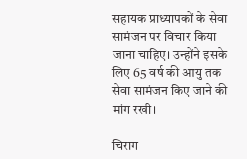सहायक प्राध्यापकों के सेवा सामंजन पर विचार किया जाना चाहिए। उन्होंने इसके लिए 65 वर्ष की आयु तक सेवा सामंजन किए जाने की मांग रखी।

चिराग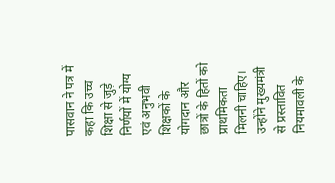पासवान ने पत्र में कहा कि उच्च शिक्षा से जुड़े निर्णयों में योग्य एवं अनुभवी शिक्षकों के योगदान और छात्रों के हितों को प्राथमिकता मिलनी चाहिए। उन्होंने मुख्यमंत्री से प्रस्तावित नियमावली के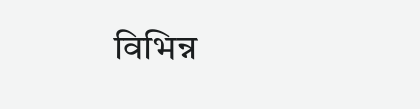विभिन्न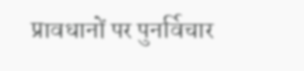प्रावधानों पर पुनर्विचार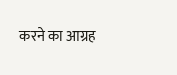करने का आग्रह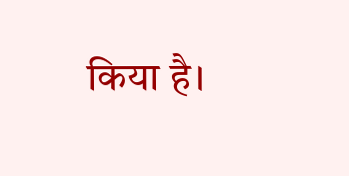किया है।